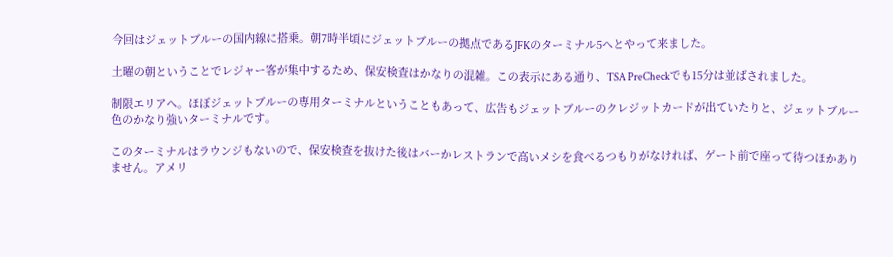今回はジェットブルーの国内線に搭乗。朝7時半頃にジェットブルーの拠点であるJFKのターミナル5へとやって来ました。

土曜の朝ということでレジャー客が集中するため、保安検査はかなりの混雑。この表示にある通り、TSA PreCheckでも15分は並ばされました。

制限エリアへ。ほぼジェットブルーの専用ターミナルということもあって、広告もジェットブルーのクレジットカードが出ていたりと、ジェットブルー色のかなり強いターミナルです。

このターミナルはラウンジもないので、保安検査を抜けた後はバーかレストランで高いメシを食べるつもりがなければ、ゲート前で座って待つほかありません。アメリ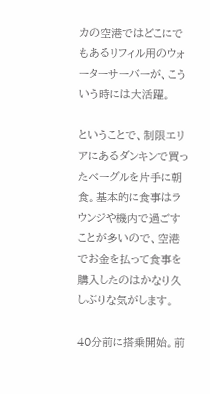カの空港ではどこにでもあるリフィル用のウォーターサーバーが、こういう時には大活躍。

ということで、制限エリアにあるダンキンで買ったベーグルを片手に朝食。基本的に食事はラウンジや機内で過ごすことが多いので、空港でお金を払って食事を購入したのはかなり久しぶりな気がします。

40分前に搭乗開始。前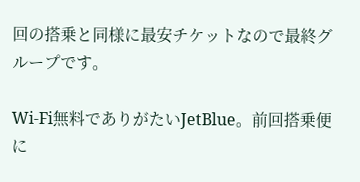回の搭乗と同様に最安チケットなので最終グループです。

Wi-Fi無料でありがたいJetBlue。前回搭乗便に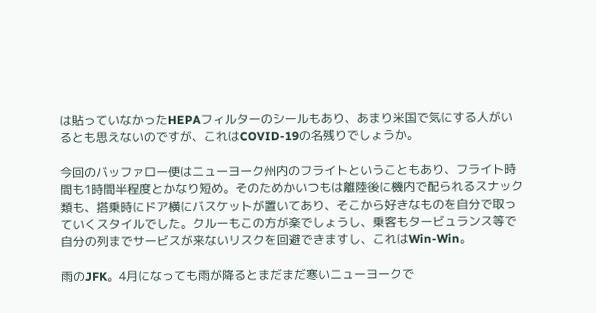は貼っていなかったHEPAフィルターのシールもあり、あまり米国で気にする人がいるとも思えないのですが、これはCOVID-19の名残りでしょうか。

今回のバッファロー便はニューヨーク州内のフライトということもあり、フライト時間も1時間半程度とかなり短め。そのためかいつもは離陸後に機内で配られるスナック類も、搭乗時にドア横にバスケットが置いてあり、そこから好きなものを自分で取っていくスタイルでした。クルーもこの方が楽でしょうし、乗客もタービュランス等で自分の列までサービスが来ないリスクを回避できますし、これはWin-Win。

雨のJFK。4月になっても雨が降るとまだまだ寒いニューヨークで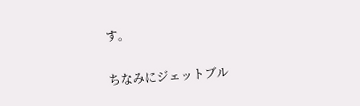す。

ちなみにジェットブル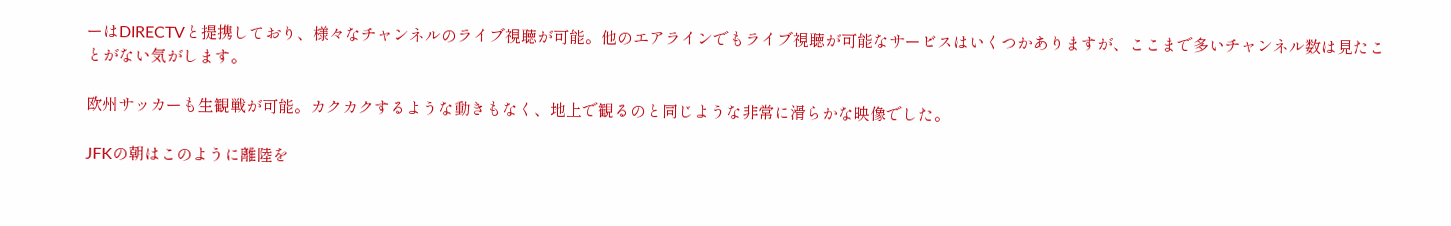ーはDIRECTVと提携しており、様々なチャンネルのライブ視聴が可能。他のエアラインでもライブ視聴が可能なサービスはいくつかありますが、ここまで多いチャンネル数は見たことがない気がします。

欧州サッカーも生観戦が可能。カクカクするような動きもなく、地上で観るのと同じような非常に滑らかな映像でした。

JFKの朝はこのように離陸を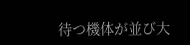待つ機体が並び大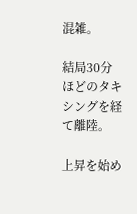混雑。

結局30分ほどのタキシングを経て離陸。

上昇を始め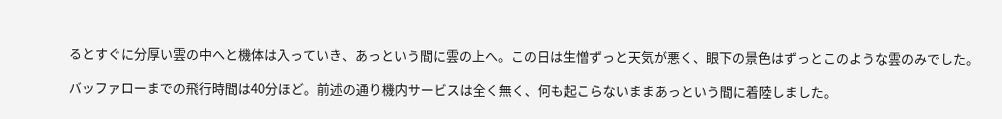るとすぐに分厚い雲の中へと機体は入っていき、あっという間に雲の上へ。この日は生憎ずっと天気が悪く、眼下の景色はずっとこのような雲のみでした。

バッファローまでの飛行時間は40分ほど。前述の通り機内サービスは全く無く、何も起こらないままあっという間に着陸しました。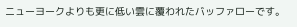ニューヨークよりも更に低い雲に覆われたバッファローです。